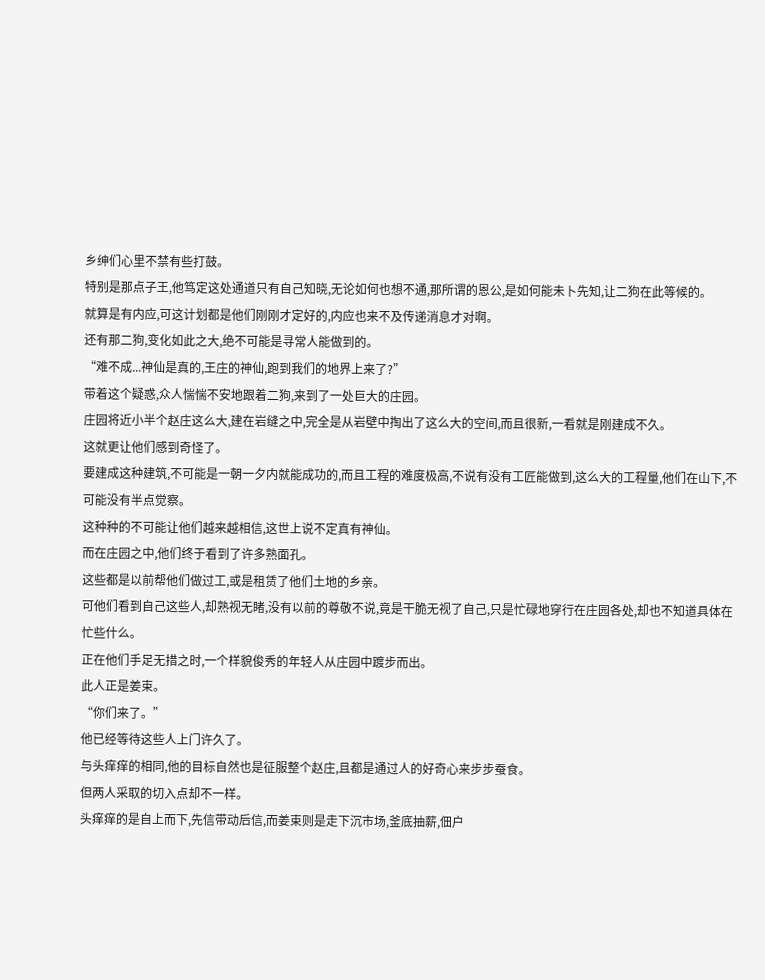乡绅们心里不禁有些打鼓。
特别是那点子王,他笃定这处通道只有自己知晓,无论如何也想不通,那所谓的恩公,是如何能未卜先知,让二狗在此等候的。
就算是有内应,可这计划都是他们刚刚才定好的,内应也来不及传递消息才对啊。
还有那二狗,变化如此之大,绝不可能是寻常人能做到的。
“难不成...神仙是真的,王庄的神仙,跑到我们的地界上来了?”
带着这个疑惑,众人惴惴不安地跟着二狗,来到了一处巨大的庄园。
庄园将近小半个赵庄这么大,建在岩缝之中,完全是从岩壁中掏出了这么大的空间,而且很新,一看就是刚建成不久。
这就更让他们感到奇怪了。
要建成这种建筑,不可能是一朝一夕内就能成功的,而且工程的难度极高,不说有没有工匠能做到,这么大的工程量,他们在山下,不可能没有半点觉察。
这种种的不可能让他们越来越相信,这世上说不定真有神仙。
而在庄园之中,他们终于看到了许多熟面孔。
这些都是以前帮他们做过工,或是租赁了他们土地的乡亲。
可他们看到自己这些人,却熟视无睹,没有以前的尊敬不说,竟是干脆无视了自己,只是忙碌地穿行在庄园各处,却也不知道具体在忙些什么。
正在他们手足无措之时,一个样貌俊秀的年轻人从庄园中踱步而出。
此人正是姜束。
“你们来了。”
他已经等待这些人上门许久了。
与头痒痒的相同,他的目标自然也是征服整个赵庄,且都是通过人的好奇心来步步蚕食。
但两人采取的切入点却不一样。
头痒痒的是自上而下,先信带动后信,而姜束则是走下沉市场,釜底抽薪,佃户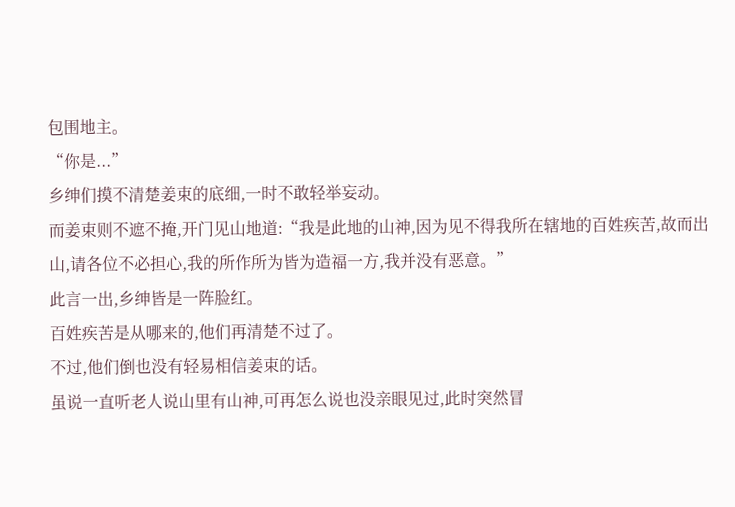包围地主。
“你是...”
乡绅们摸不清楚姜束的底细,一时不敢轻举妄动。
而姜束则不遮不掩,开门见山地道:“我是此地的山神,因为见不得我所在辖地的百姓疾苦,故而出山,请各位不必担心,我的所作所为皆为造福一方,我并没有恶意。”
此言一出,乡绅皆是一阵脸红。
百姓疾苦是从哪来的,他们再清楚不过了。
不过,他们倒也没有轻易相信姜束的话。
虽说一直听老人说山里有山神,可再怎么说也没亲眼见过,此时突然冒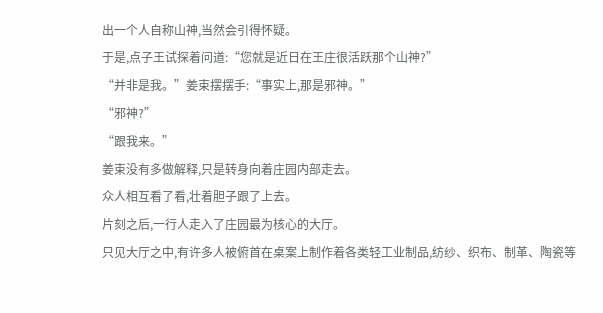出一个人自称山神,当然会引得怀疑。
于是,点子王试探着问道:“您就是近日在王庄很活跃那个山神?”
“并非是我。”姜束摆摆手:“事实上,那是邪神。”
“邪神?”
“跟我来。”
姜束没有多做解释,只是转身向着庄园内部走去。
众人相互看了看,壮着胆子跟了上去。
片刻之后,一行人走入了庄园最为核心的大厅。
只见大厅之中,有许多人被俯首在桌案上制作着各类轻工业制品,纺纱、织布、制革、陶瓷等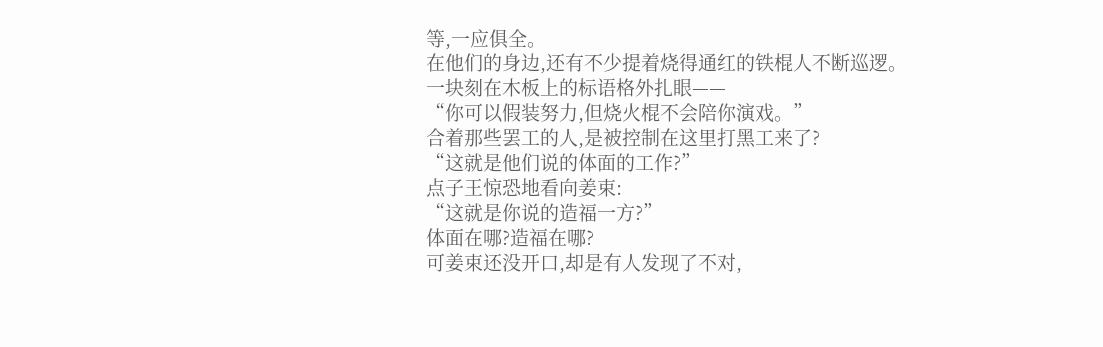等,一应俱全。
在他们的身边,还有不少提着烧得通红的铁棍人不断巡逻。
一块刻在木板上的标语格外扎眼——
“你可以假装努力,但烧火棍不会陪你演戏。”
合着那些罢工的人,是被控制在这里打黑工来了?
“这就是他们说的体面的工作?”
点子王惊恐地看向姜束:
“这就是你说的造福一方?”
体面在哪?造福在哪?
可姜束还没开口,却是有人发现了不对,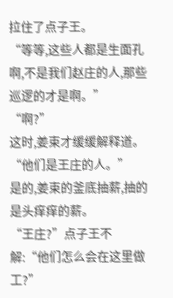拉住了点子王。
“等等,这些人都是生面孔啊,不是我们赵庄的人,那些巡逻的才是啊。”
“啊?”
这时,姜束才缓缓解释道。
“他们是王庄的人。”
是的,姜束的釜底抽薪,抽的是头痒痒的薪。
“王庄?”点子王不解:“他们怎么会在这里做工?”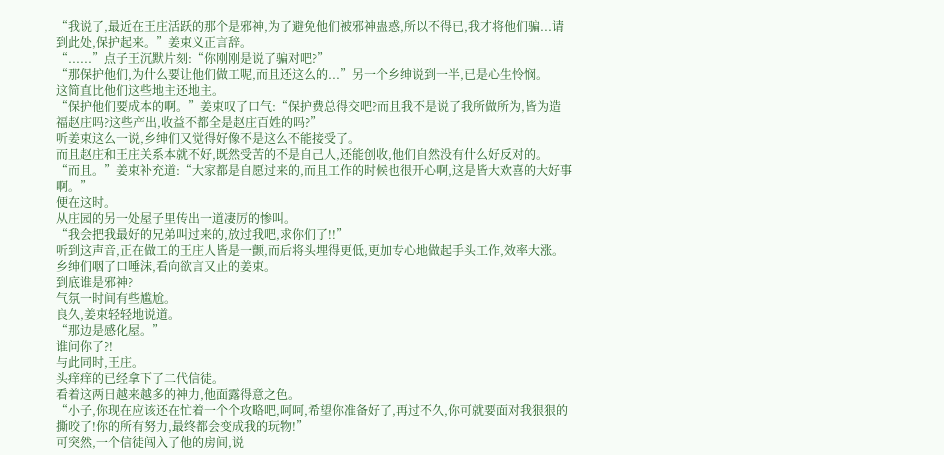“我说了,最近在王庄活跃的那个是邪神,为了避免他们被邪神蛊惑,所以不得已,我才将他们骗...请到此处,保护起来。”姜束义正言辞。
“......”点子王沉默片刻:“你刚刚是说了骗对吧?”
“那保护他们,为什么要让他们做工呢,而且还这么的...”另一个乡绅说到一半,已是心生怜悯。
这简直比他们这些地主还地主。
“保护他们要成本的啊。”姜束叹了口气:“保护费总得交吧?而且我不是说了我所做所为,皆为造福赵庄吗?这些产出,收益不都全是赵庄百姓的吗?”
听姜束这么一说,乡绅们又觉得好像不是这么不能接受了。
而且赵庄和王庄关系本就不好,既然受苦的不是自己人,还能创收,他们自然没有什么好反对的。
“而且。”姜束补充道:“大家都是自愿过来的,而且工作的时候也很开心啊,这是皆大欢喜的大好事啊。”
便在这时。
从庄园的另一处屋子里传出一道凄厉的惨叫。
“我会把我最好的兄弟叫过来的,放过我吧,求你们了!!”
听到这声音,正在做工的王庄人皆是一颤,而后将头埋得更低,更加专心地做起手头工作,效率大涨。
乡绅们咽了口唾沫,看向欲言又止的姜束。
到底谁是邪神?
气氛一时间有些尴尬。
良久,姜束轻轻地说道。
“那边是感化屋。”
谁问你了?!
与此同时,王庄。
头痒痒的已经拿下了二代信徒。
看着这两日越来越多的神力,他面露得意之色。
“小子,你现在应该还在忙着一个个攻略吧,呵呵,希望你准备好了,再过不久,你可就要面对我狠狠的撕咬了!你的所有努力,最终都会变成我的玩物!”
可突然,一个信徒闯入了他的房间,说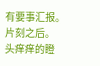有要事汇报。
片刻之后。
头痒痒的瞪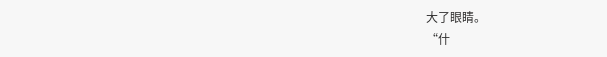大了眼睛。
“什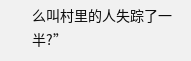么叫村里的人失踪了一半?”